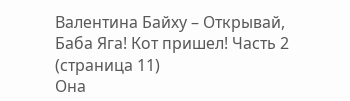Валентина Байху – Открывай, Баба Яга! Кот пришел! Часть 2 (страница 11)
Она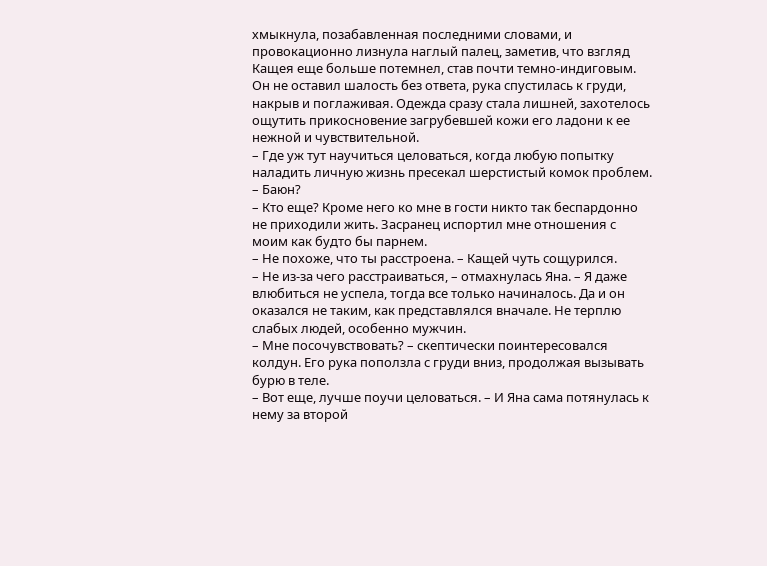хмыкнула, позабавленная последними словами, и провокационно лизнула наглый палец, заметив, что взгляд Кащея еще больше потемнел, став почти темно-индиговым. Он не оставил шалость без ответа, рука спустилась к груди, накрыв и поглаживая. Одежда сразу стала лишней, захотелось ощутить прикосновение загрубевшей кожи его ладони к ее нежной и чувствительной.
– Где уж тут научиться целоваться, когда любую попытку наладить личную жизнь пресекал шерстистый комок проблем.
– Баюн?
– Кто еще? Кроме него ко мне в гости никто так беспардонно не приходили жить. Засранец испортил мне отношения с моим как будто бы парнем.
– Не похоже, что ты расстроена. – Кащей чуть сощурился.
– Не из-за чего расстраиваться, – отмахнулась Яна. – Я даже влюбиться не успела, тогда все только начиналось. Да и он оказался не таким, как представлялся вначале. Не терплю слабых людей, особенно мужчин.
– Мне посочувствовать? – скептически поинтересовался колдун. Его рука поползла с груди вниз, продолжая вызывать бурю в теле.
– Вот еще, лучше поучи целоваться. – И Яна сама потянулась к нему за второй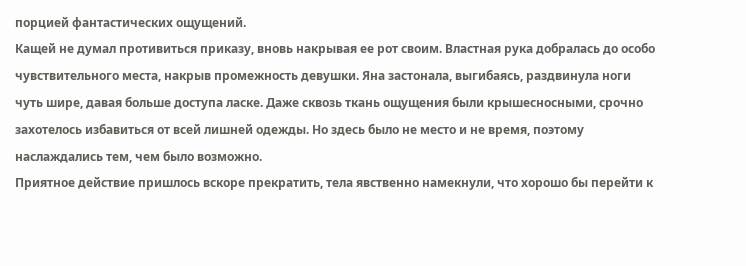порцией фантастических ощущений.
Кащей не думал противиться приказу, вновь накрывая ее рот своим. Властная рука добралась до особо чувствительного места, накрыв промежность девушки. Яна застонала, выгибаясь, раздвинула ноги чуть шире, давая больше доступа ласке. Даже сквозь ткань ощущения были крышесносными, срочно захотелось избавиться от всей лишней одежды. Но здесь было не место и не время, поэтому наслаждались тем, чем было возможно.
Приятное действие пришлось вскоре прекратить, тела явственно намекнули, что хорошо бы перейти к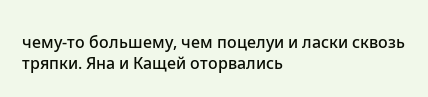чему-то большему, чем поцелуи и ласки сквозь тряпки. Яна и Кащей оторвались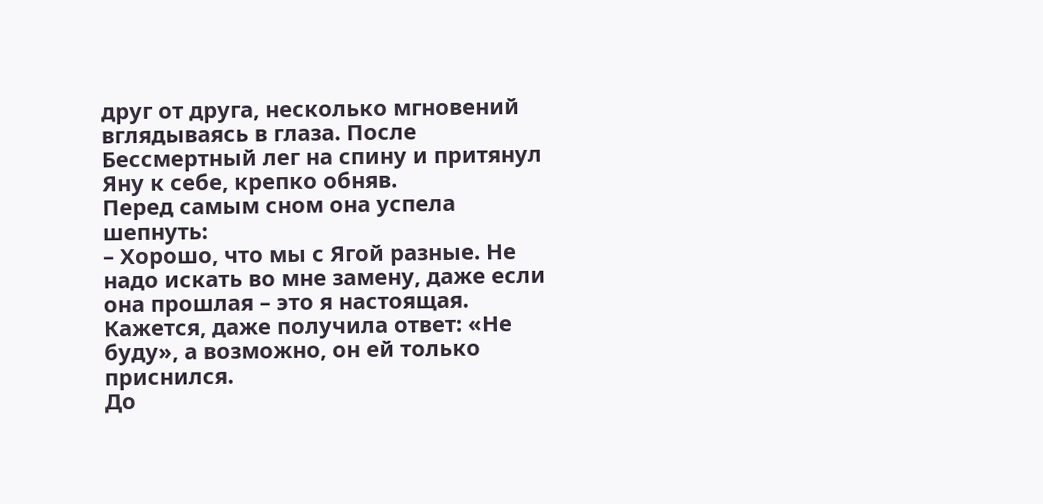друг от друга, несколько мгновений вглядываясь в глаза. После Бессмертный лег на спину и притянул Яну к себе, крепко обняв.
Перед самым сном она успела шепнуть:
– Хорошо, что мы с Ягой разные. Не надо искать во мне замену, даже если она прошлая – это я настоящая.
Кажется, даже получила ответ: «Не буду», а возможно, он ей только приснился.
До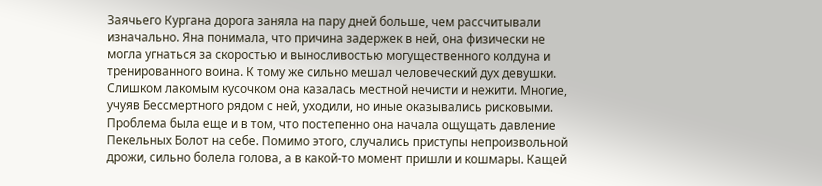Заячьего Кургана дорога заняла на пару дней больше, чем рассчитывали изначально. Яна понимала, что причина задержек в ней, она физически не могла угнаться за скоростью и выносливостью могущественного колдуна и тренированного воина. К тому же сильно мешал человеческий дух девушки. Слишком лакомым кусочком она казалась местной нечисти и нежити. Многие, учуяв Бессмертного рядом с ней, уходили, но иные оказывались рисковыми. Проблема была еще и в том, что постепенно она начала ощущать давление Пекельных Болот на себе. Помимо этого, случались приступы непроизвольной дрожи, сильно болела голова, а в какой-то момент пришли и кошмары. Кащей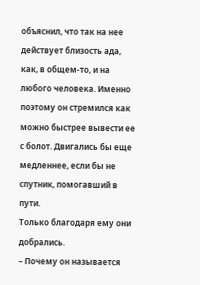объяснил, что так на нее действует близость ада, как, в общем-то, и на любого человека. Именно поэтому он стремился как можно быстрее вывести ее с болот. Двигались бы еще медленнее, если бы не спутник, помогавший в пути.
Только благодаря ему они добрались.
– Почему он называется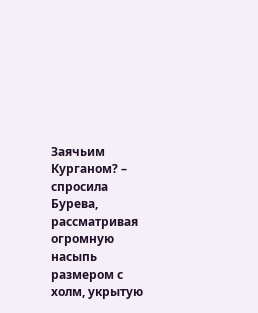Заячьим Курганом? – спросила Бурева, рассматривая огромную насыпь размером с холм, укрытую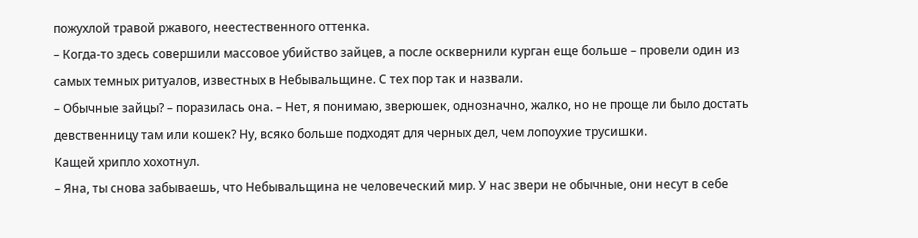пожухлой травой ржавого, неестественного оттенка.
– Когда-то здесь совершили массовое убийство зайцев, а после осквернили курган еще больше – провели один из самых темных ритуалов, известных в Небывальщине. С тех пор так и назвали.
– Обычные зайцы? – поразилась она. – Нет, я понимаю, зверюшек, однозначно, жалко, но не проще ли было достать девственницу там или кошек? Ну, всяко больше подходят для черных дел, чем лопоухие трусишки.
Кащей хрипло хохотнул.
– Яна, ты снова забываешь, что Небывальщина не человеческий мир. У нас звери не обычные, они несут в себе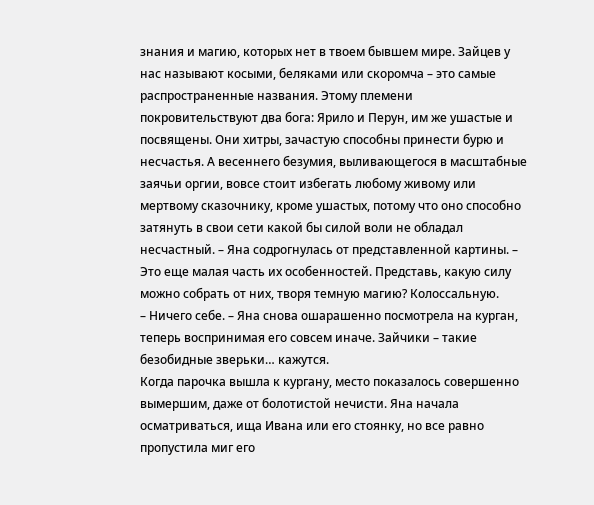знания и магию, которых нет в твоем бывшем мире. Зайцев у нас называют косыми, беляками или скоромча – это самые распространенные названия. Этому племени покровительствуют два бога: Ярило и Перун, им же ушастые и посвящены. Они хитры, зачастую способны принести бурю и несчастья. А весеннего безумия, выливающегося в масштабные заячьи оргии, вовсе стоит избегать любому живому или мертвому сказочнику, кроме ушастых, потому что оно способно затянуть в свои сети какой бы силой воли не обладал несчастный. – Яна содрогнулась от представленной картины. – Это еще малая часть их особенностей. Представь, какую силу можно собрать от них, творя темную магию? Колоссальную.
– Ничего себе. – Яна снова ошарашенно посмотрела на курган, теперь воспринимая его совсем иначе. Зайчики – такие безобидные зверьки… кажутся.
Когда парочка вышла к кургану, место показалось совершенно вымершим, даже от болотистой нечисти. Яна начала осматриваться, ища Ивана или его стоянку, но все равно пропустила миг его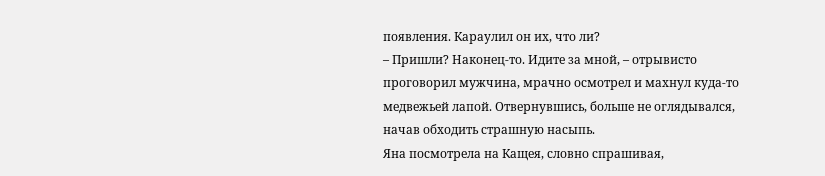появления. Караулил он их, что ли?
– Пришли? Наконец-то. Идите за мной, – отрывисто проговорил мужчина, мрачно осмотрел и махнул куда-то медвежьей лапой. Отвернувшись, больше не оглядывался, начав обходить страшную насыпь.
Яна посмотрела на Кащея, словно спрашивая,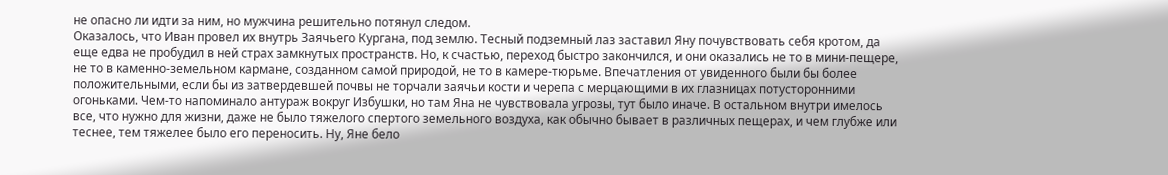не опасно ли идти за ним, но мужчина решительно потянул следом.
Оказалось, что Иван провел их внутрь Заячьего Кургана, под землю. Тесный подземный лаз заставил Яну почувствовать себя кротом, да еще едва не пробудил в ней страх замкнутых пространств. Но, к счастью, переход быстро закончился, и они оказались не то в мини-пещере, не то в каменно-земельном кармане, созданном самой природой, не то в камере-тюрьме. Впечатления от увиденного были бы более положительными, если бы из затвердевшей почвы не торчали заячьи кости и черепа с мерцающими в их глазницах потусторонними огоньками. Чем-то напоминало антураж вокруг Избушки, но там Яна не чувствовала угрозы, тут было иначе. В остальном внутри имелось все, что нужно для жизни, даже не было тяжелого спертого земельного воздуха, как обычно бывает в различных пещерах, и чем глубже или теснее, тем тяжелее было его переносить. Ну, Яне бело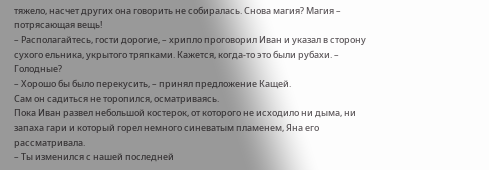тяжело, насчет других она говорить не собиралась. Снова магия? Магия – потрясающая вещь!
– Располагайтесь, гости дорогие, – хрипло проговорил Иван и указал в сторону сухого ельника, укрытого тряпками. Кажется, когда-то это были рубахи. – Голодные?
– Хорошо бы было перекусить, – принял предложение Кащей.
Сам он садиться не торопился, осматриваясь.
Пока Иван развел небольшой костерок, от которого не исходило ни дыма, ни запаха гари и который горел немного синеватым пламенем, Яна его рассматривала.
– Ты изменился с нашей последней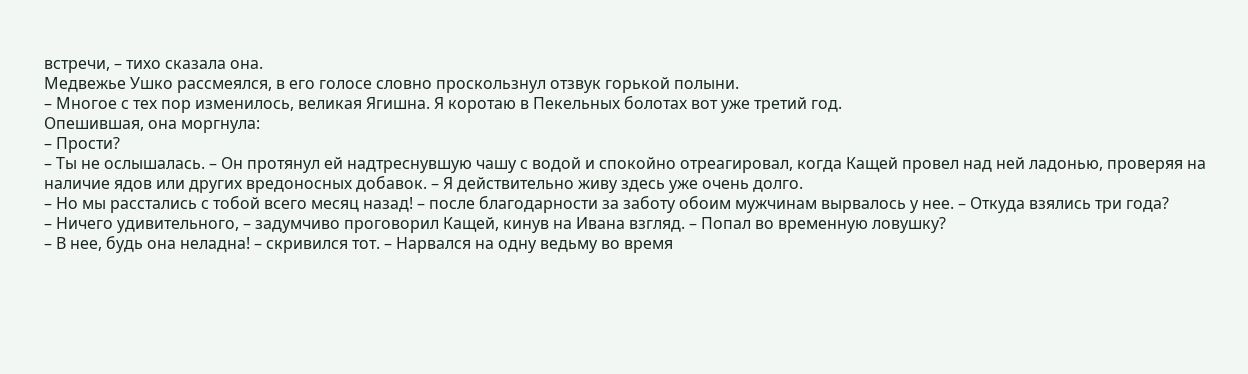встречи, – тихо сказала она.
Медвежье Ушко рассмеялся, в его голосе словно проскользнул отзвук горькой полыни.
– Многое с тех пор изменилось, великая Ягишна. Я коротаю в Пекельных болотах вот уже третий год.
Опешившая, она моргнула:
– Прости?
– Ты не ослышалась. – Он протянул ей надтреснувшую чашу с водой и спокойно отреагировал, когда Кащей провел над ней ладонью, проверяя на наличие ядов или других вредоносных добавок. – Я действительно живу здесь уже очень долго.
– Но мы расстались с тобой всего месяц назад! – после благодарности за заботу обоим мужчинам вырвалось у нее. – Откуда взялись три года?
– Ничего удивительного, – задумчиво проговорил Кащей, кинув на Ивана взгляд. – Попал во временную ловушку?
– В нее, будь она неладна! – скривился тот. – Нарвался на одну ведьму во время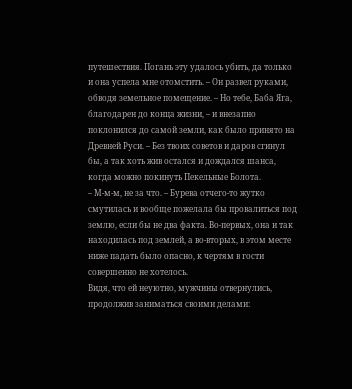путешествия. Погань эту удалось убить, да только и она успела мне отомстить. – Он развел руками, обводя земельное помещение. – Но тебе, Баба Яга, благодарен до конца жизни, – и внезапно поклонился до самой земли, как было принято на Древней Руси. – Без твоих советов и даров сгинул бы, а так хоть жив остался и дождался шанса, когда можно покинуть Пекельные Болота.
– М-м-м, не за что. – Бурева отчего-то жутко смутилась и вообще пожелала бы провалиться под землю, если бы не два факта. Во-первых, она и так находилась под землей, а во-вторых, в этом месте ниже падать было опасно, к чертям в гости совершенно не хотелось.
Видя, что ей неуютно, мужчины отвернулись, продолжив заниматься своими делами: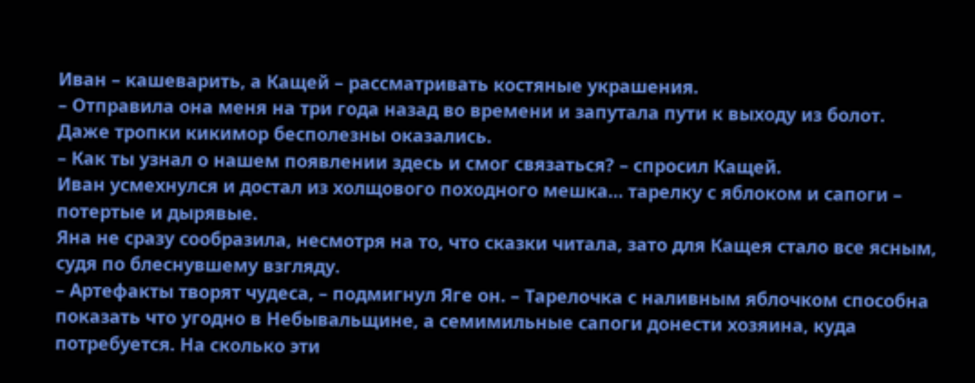Иван – кашеварить, а Кащей – рассматривать костяные украшения.
– Отправила она меня на три года назад во времени и запутала пути к выходу из болот. Даже тропки кикимор бесполезны оказались.
– Как ты узнал о нашем появлении здесь и смог связаться? – спросил Кащей.
Иван усмехнулся и достал из холщового походного мешка… тарелку с яблоком и сапоги – потертые и дырявые.
Яна не сразу сообразила, несмотря на то, что сказки читала, зато для Кащея стало все ясным, судя по блеснувшему взгляду.
– Артефакты творят чудеса, – подмигнул Яге он. – Тарелочка с наливным яблочком способна показать что угодно в Небывальщине, а семимильные сапоги донести хозяина, куда потребуется. На сколько эти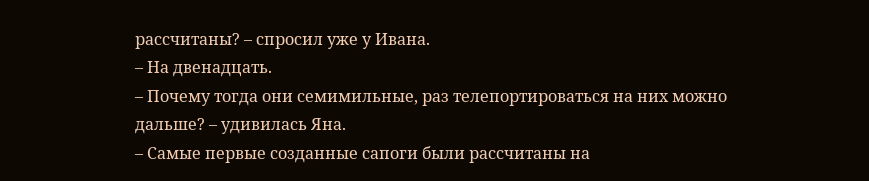рассчитаны? – спросил уже у Ивана.
– На двенадцать.
– Почему тогда они семимильные, раз телепортироваться на них можно дальше? – удивилась Яна.
– Самые первые созданные сапоги были рассчитаны на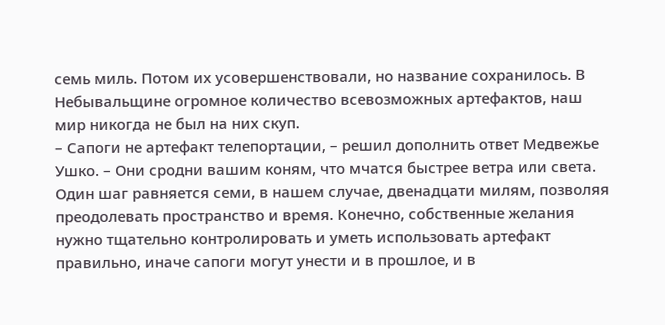семь миль. Потом их усовершенствовали, но название сохранилось. В Небывальщине огромное количество всевозможных артефактов, наш мир никогда не был на них скуп.
– Сапоги не артефакт телепортации, – решил дополнить ответ Медвежье Ушко. – Они сродни вашим коням, что мчатся быстрее ветра или света. Один шаг равняется семи, в нашем случае, двенадцати милям, позволяя преодолевать пространство и время. Конечно, собственные желания нужно тщательно контролировать и уметь использовать артефакт правильно, иначе сапоги могут унести и в прошлое, и в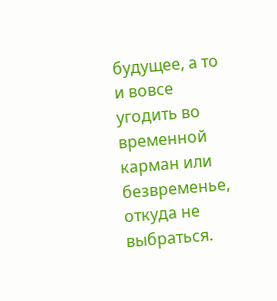будущее, а то и вовсе угодить во временной карман или безвременье, откуда не выбраться.